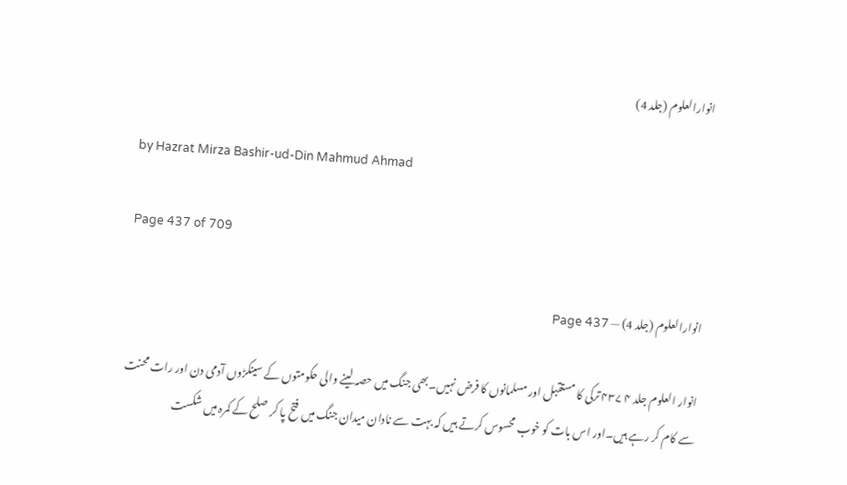انوارالعلوم (جلد 4)

by Hazrat Mirza Bashir-ud-Din Mahmud Ahmad

Page 437 of 709

انوارالعلوم (جلد 4) — Page 437

انوار العلوم جلد ۴ ۴۳۷ ترکی کا مستقبل اور مسلمانوں کا فرض نہیں۔بھی جنگ میں حصہ لینے والی حکومتوں کے سینکڑوں آدمی دن اور رات محنت سے کام کر رہے ہیں۔اور اس بات کو خوب محسوس کرتے ہیں کہ بہت سے نادان میدان جنگ میں فتح پا کر صلح کے کمرہ میں شکست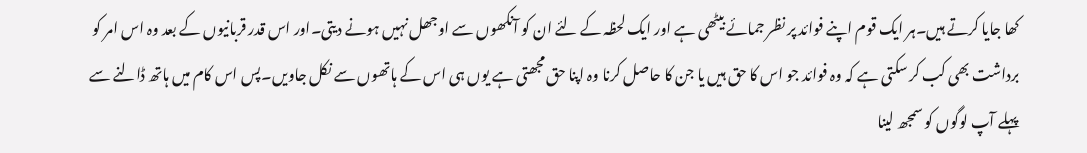کھا جایا کرتے ہیں۔ہر ایک قوم اپنے فوائد پر نظر جمائے بیٹھی ہے اور ایک لحظہ کے لئے ان کو آنکھوں سے اوجھل نہیں ہونے دیتی۔اور اس قدر قربانیوں کے بعد وہ اس امر کو برداشت بھی کب کر سکتی ہے کہ وہ فوائد جو اس کا حق ہیں یا جن کا حاصل کرنا وہ اپنا حق مجھتی ہے یوں ہی اس کے ہاتھوں سے نکل جاویں۔پس اس کام میں ہاتھ ڈالنے سے پہلے آپ لوگوں کو سمجھ لینا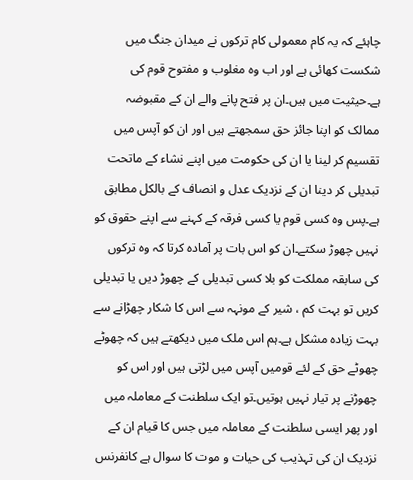چاہئے کہ یہ کام معمولی کام ترکوں نے میدان جنگ میں شکست کھائی ہے اور اب وہ مغلوب و مفتوح قوم کی ہے۔حیثیت میں ہیں۔ان پر فتح پانے والے ان کے مقبوضہ ممالک کو اپنا جائز حق سمجھتے ہیں اور ان کو آپس میں تقسیم کر لینا یا ان کی حکومت میں اپنے نشاء کے ماتحت تبدیلی کر دینا ان کے نزدیک عدل و انصاف کے بالکل مطابق ہے۔پس وہ کسی قوم یا کسی فرقہ کے کہنے سے اپنے حقوق کو نہیں چھوڑ سکتے۔ان کو اس بات پر آمادہ کرتا کہ وہ ترکوں کی سابقہ مملکت کو بلا کسی تبدیلی کے چھوڑ دیں یا تبدیلی کریں تو بہت کم ، شیر کے مونہہ سے اس کا شکار چھڑانے سے بہت زیادہ مشکل ہے۔ہم اس ملک میں دیکھتے ہیں کہ چھوٹے چھوٹے حق کے لئے قومیں آپس میں لڑتی ہیں اور اس کو چھوڑنے پر تیار نہیں ہوتیں۔تو ایک سلطنت کے معاملہ میں اور پھر ایسی سلطنت کے معاملہ میں جس کا قیام ان کے نزدیک ان کی تہذیب کی حیات و موت کا سوال ہے کانفرنس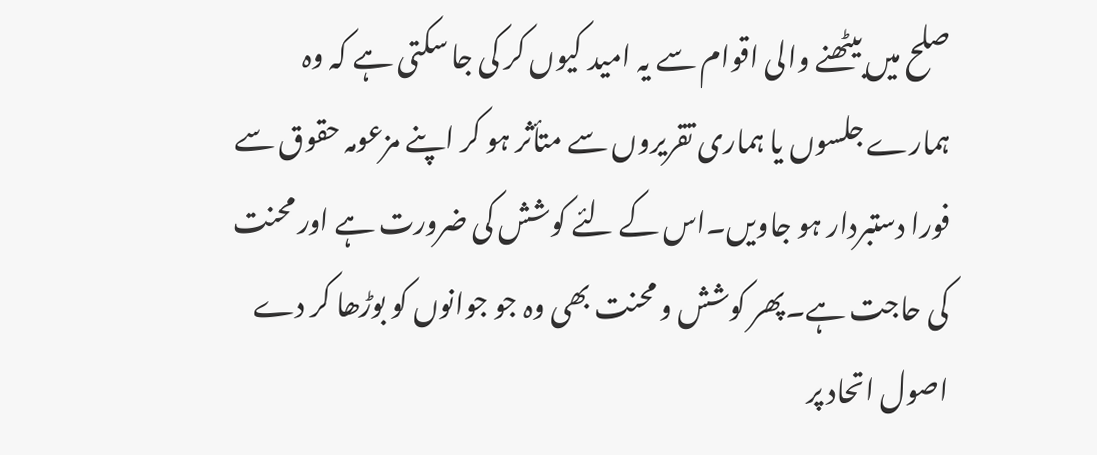صلح میں بیٹھنے والی اقوام سے یہ امید کیوں کر کی جا سکتی ہے کہ وہ ہمارے جلسوں یا ہماری تقریروں سے متأثر ہو کر اپنے مزعومہ حقوق سے فورا دستبردار ہو جاویں۔اس کے لئے کوشش کی ضرورت ہے اور محنت کی حاجت ہے۔پھر کوشش و محنت بھی وہ جو جوانوں کو بوڑھا کر دے اصول اتحاد پر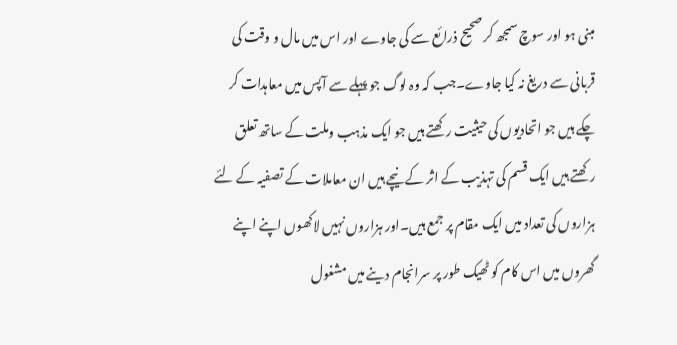مبنی ہو اور سوچ سمجھ کر صحیح ذرائع سے کی جاوے اور اس میں مال و وقت کی قربانی سے دریغ نہ کیا جاوے۔جب کہ وہ لوگ جو پہلے سے آپس میں معاہدات کر چکے ہیں جو اتحادیوں کی حیثیت رکھتے ہیں جو ایک مذہب وملت کے ساتھ تعلق رکھتے ہیں ایک قسم کی تہذیب کے اثر کے نیچے ہیں ان معاملات کے تصفیہ کے لئے ہزاروں کی تعداد میں ایک مقام پر جمع ہیں۔اور ہزاروں نہیں لاکھوں اپنے اپنے گھروں میں اس کام کو ٹھیک طور پر سرانجام دینے میں مشغول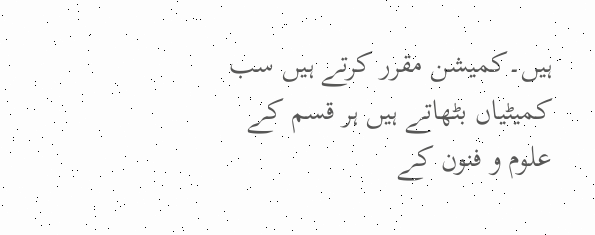ہیں۔کمیشن مقرر کرتے ہیں سب کمیٹیاں بٹھاتے ہیں ہر قسم کے علوم و فنون کے